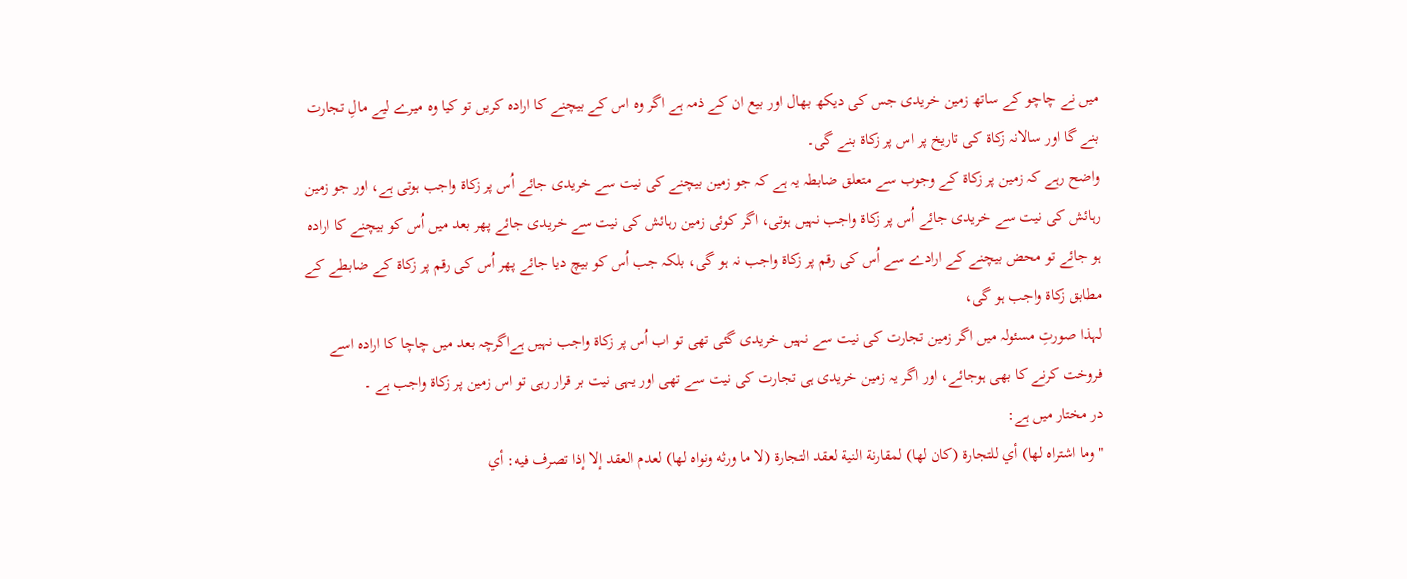میں نے چاچو کے ساتھ زمین خریدی جس کی دیکھ بھال اور بیع ان کے ذمہ ہے اگر وہ اس کے بیچنے کا ارادہ کریں تو کیا وہ میرے لیے مالِ تجارت بنے گا اور سالانہ زکاۃ کی تاریخ پر اس پر زکاۃ بنے گی۔
واضح رہے کہ زمین پر زکاۃ کے وجوب سے متعلق ضابطہ یہ ہے کہ جو زمین بیچنے کی نیت سے خریدی جائے اُس پر زکاۃ واجب ہوتی ہے، اور جو زمین رہائش کی نیت سے خریدی جائے اُس پر زکاۃ واجب نہیں ہوتی، اگر کوئی زمین رہائش کی نیت سے خریدی جائے پھر بعد میں اُس کو بیچنے کا ارادہ ہو جائے تو محض بیچنے کے ارادے سے اُس کی رقم پر زکاۃ واجب نہ ہو گی، بلکہ جب اُس کو بیچ دیا جائے پھر اُس کی رقم پر زکاۃ کے ضابطے کے مطابق زکاۃ واجب ہو گی،
لہذا صورتِ مسئولہ میں اگر زمین تجارت کی نیت سے نہیں خریدی گئی تھی تو اب اُس پر زکاۃ واجب نہیں ہےاگرچہ بعد میں چاچا کا ارادہ اسے فروخت کرنے کا بھی ہوجائے، اور اگر یہ زمین خریدی ہی تجارت کی نیت سے تھی اور یہی نیت بر قرار رہی تو اس زمین پر زکاۃ واجب ہے ۔
در مختار میں ہے:
"وما اشتراه لها) أي للتجارة (كان لها) لمقارنة النية لعقد التجارة (لا ما ورثه ونواه لها) لعدم العقد إلا إذا تصرف فيه: أي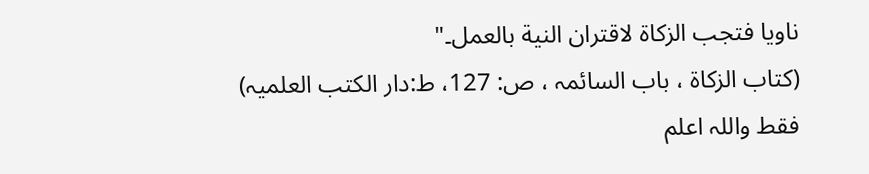ناويا فتجب الزكاة لاقتران النية بالعمل۔"
(کتاب الزکاۃ ، باب السائمہ ، ص: 127، ط:دار الکتب العلمیہ)
فقط واللہ اعلم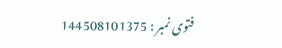فتوی نمبر : 144508101375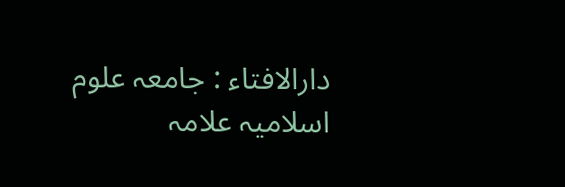دارالافتاء : جامعہ علوم اسلامیہ علامہ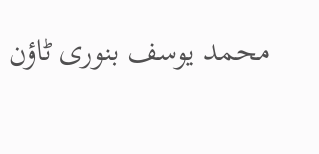محمد یوسف بنوری ٹاؤن